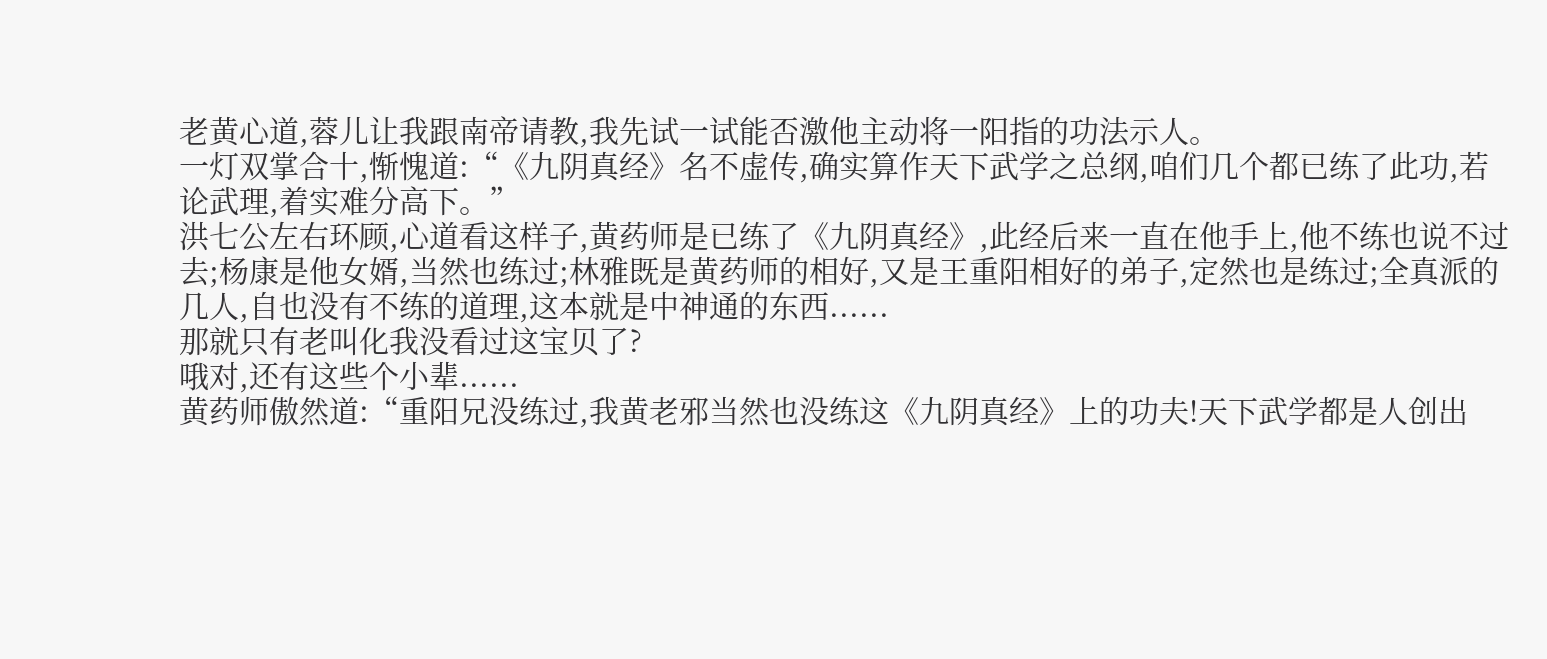老黄心道,蓉儿让我跟南帝请教,我先试一试能否激他主动将一阳指的功法示人。
一灯双掌合十,惭愧道:“《九阴真经》名不虚传,确实算作天下武学之总纲,咱们几个都已练了此功,若论武理,着实难分高下。”
洪七公左右环顾,心道看这样子,黄药师是已练了《九阴真经》,此经后来一直在他手上,他不练也说不过去;杨康是他女婿,当然也练过;林雅既是黄药师的相好,又是王重阳相好的弟子,定然也是练过;全真派的几人,自也没有不练的道理,这本就是中神通的东西......
那就只有老叫化我没看过这宝贝了?
哦对,还有这些个小辈......
黄药师傲然道:“重阳兄没练过,我黄老邪当然也没练这《九阴真经》上的功夫!天下武学都是人创出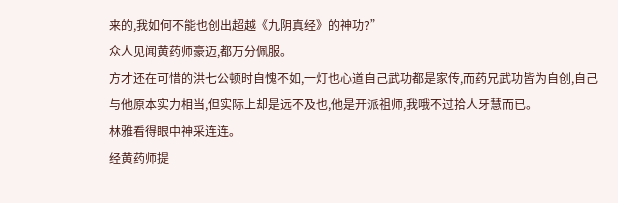来的,我如何不能也创出超越《九阴真经》的神功?”
众人见闻黄药师豪迈,都万分佩服。
方才还在可惜的洪七公顿时自愧不如,一灯也心道自己武功都是家传,而药兄武功皆为自创,自己与他原本实力相当,但实际上却是远不及也,他是开派祖师,我哦不过拾人牙慧而已。
林雅看得眼中神采连连。
经黄药师提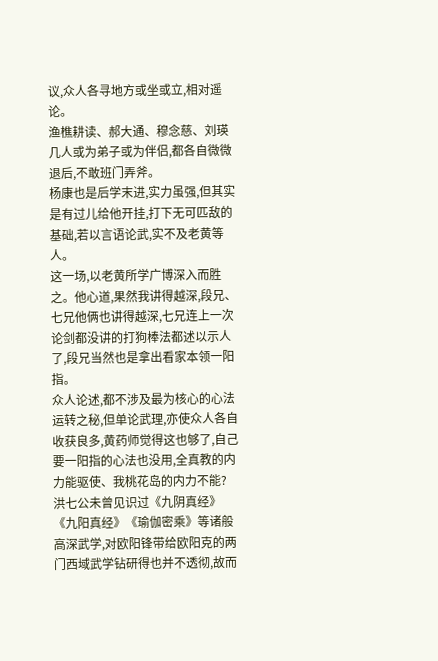议,众人各寻地方或坐或立,相对遥论。
渔樵耕读、郝大通、穆念慈、刘瑛几人或为弟子或为伴侣,都各自微微退后,不敢班门弄斧。
杨康也是后学末进,实力虽强,但其实是有过儿给他开挂,打下无可匹敌的基础,若以言语论武,实不及老黄等人。
这一场,以老黄所学广博深入而胜之。他心道,果然我讲得越深,段兄、七兄他俩也讲得越深,七兄连上一次论剑都没讲的打狗棒法都述以示人了,段兄当然也是拿出看家本领一阳指。
众人论述,都不涉及最为核心的心法运转之秘,但单论武理,亦使众人各自收获良多,黄药师觉得这也够了,自己要一阳指的心法也没用,全真教的内力能驱使、我桃花岛的内力不能?
洪七公未曾见识过《九阴真经》《九阳真经》《瑜伽密乘》等诸般高深武学,对欧阳锋带给欧阳克的两门西域武学钻研得也并不透彻,故而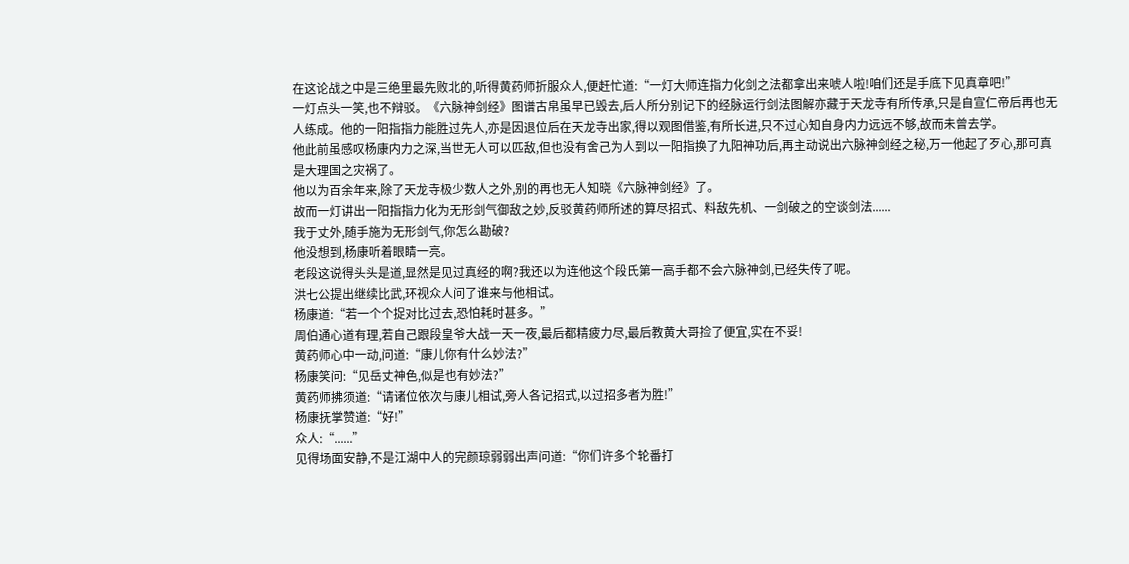在这论战之中是三绝里最先败北的,听得黄药师折服众人,便赶忙道:“一灯大师连指力化剑之法都拿出来唬人啦!咱们还是手底下见真章吧!”
一灯点头一笑,也不辩驳。《六脉神剑经》图谱古帛虽早已毁去,后人所分别记下的经脉运行剑法图解亦藏于天龙寺有所传承,只是自宣仁帝后再也无人练成。他的一阳指指力能胜过先人,亦是因退位后在天龙寺出家,得以观图借鉴,有所长进,只不过心知自身内力远远不够,故而未曾去学。
他此前虽感叹杨康内力之深,当世无人可以匹敌,但也没有舍己为人到以一阳指换了九阳神功后,再主动说出六脉神剑经之秘,万一他起了歹心,那可真是大理国之灾祸了。
他以为百余年来,除了天龙寺极少数人之外,别的再也无人知晓《六脉神剑经》了。
故而一灯讲出一阳指指力化为无形剑气御敌之妙,反驳黄药师所述的算尽招式、料敌先机、一剑破之的空谈剑法......
我于丈外,随手施为无形剑气,你怎么勘破?
他没想到,杨康听着眼睛一亮。
老段这说得头头是道,显然是见过真经的啊?我还以为连他这个段氏第一高手都不会六脉神剑,已经失传了呢。
洪七公提出继续比武,环视众人问了谁来与他相试。
杨康道:“若一个个捉对比过去,恐怕耗时甚多。”
周伯通心道有理,若自己跟段皇爷大战一天一夜,最后都精疲力尽,最后教黄大哥捡了便宜,实在不妥!
黄药师心中一动,问道:“康儿你有什么妙法?”
杨康笑问:“见岳丈神色,似是也有妙法?”
黄药师拂须道:“请诸位依次与康儿相试,旁人各记招式,以过招多者为胜!”
杨康抚掌赞道:“好!”
众人:“......”
见得场面安静,不是江湖中人的完颜琼弱弱出声问道:“你们许多个轮番打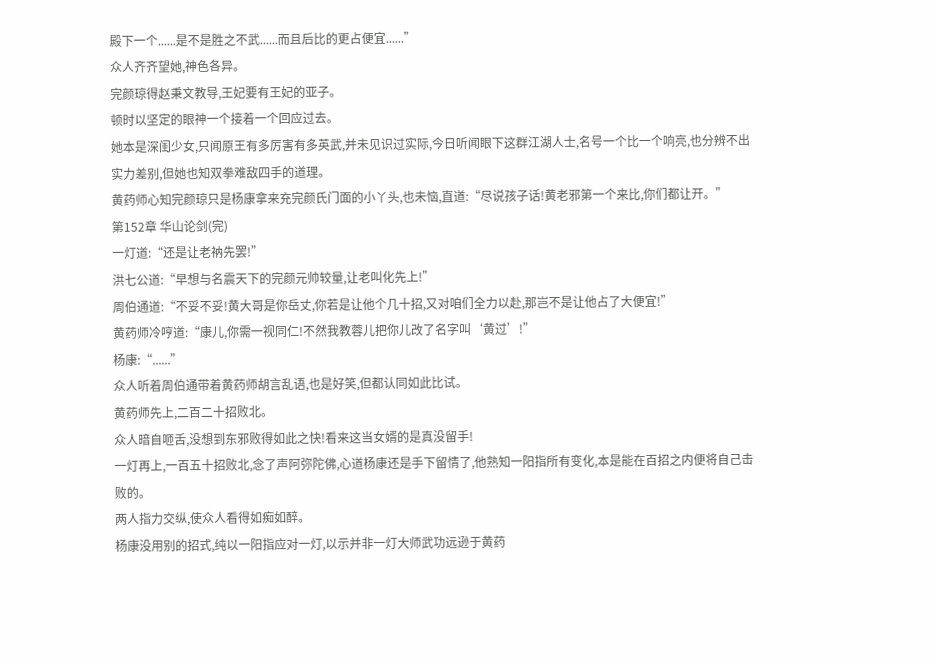殿下一个......是不是胜之不武......而且后比的更占便宜......”
众人齐齐望她,神色各异。
完颜琼得赵秉文教导,王妃要有王妃的亚子。
顿时以坚定的眼神一个接着一个回应过去。
她本是深闺少女,只闻原王有多厉害有多英武,并未见识过实际,今日听闻眼下这群江湖人士,名号一个比一个响亮,也分辨不出实力差别,但她也知双拳难敌四手的道理。
黄药师心知完颜琼只是杨康拿来充完颜氏门面的小丫头,也未恼,直道:“尽说孩子话!黄老邪第一个来比,你们都让开。”
第152章 华山论剑(完)
一灯道:“还是让老衲先罢!”
洪七公道:“早想与名震天下的完颜元帅较量,让老叫化先上!”
周伯通道:“不妥不妥!黄大哥是你岳丈,你若是让他个几十招,又对咱们全力以赴,那岂不是让他占了大便宜!”
黄药师冷哼道:“康儿,你需一视同仁!不然我教蓉儿把你儿改了名字叫‘黄过’!”
杨康:“......”
众人听着周伯通带着黄药师胡言乱语,也是好笑,但都认同如此比试。
黄药师先上,二百二十招败北。
众人暗自咂舌,没想到东邪败得如此之快!看来这当女婿的是真没留手!
一灯再上,一百五十招败北,念了声阿弥陀佛,心道杨康还是手下留情了,他熟知一阳指所有变化,本是能在百招之内便将自己击败的。
两人指力交纵,使众人看得如痴如醉。
杨康没用别的招式,纯以一阳指应对一灯,以示并非一灯大师武功远逊于黄药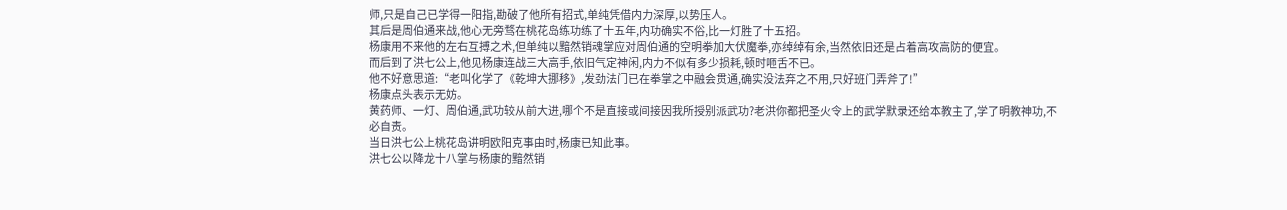师,只是自己已学得一阳指,勘破了他所有招式,单纯凭借内力深厚,以势压人。
其后是周伯通来战,他心无旁骛在桃花岛练功练了十五年,内功确实不俗,比一灯胜了十五招。
杨康用不来他的左右互搏之术,但单纯以黯然销魂掌应对周伯通的空明拳加大伏魔拳,亦绰绰有余,当然依旧还是占着高攻高防的便宜。
而后到了洪七公上,他见杨康连战三大高手,依旧气定神闲,内力不似有多少损耗,顿时咂舌不已。
他不好意思道:“老叫化学了《乾坤大挪移》,发劲法门已在拳掌之中融会贯通,确实没法弃之不用,只好班门弄斧了!”
杨康点头表示无妨。
黄药师、一灯、周伯通,武功较从前大进,哪个不是直接或间接因我所授别派武功?老洪你都把圣火令上的武学默录还给本教主了,学了明教神功,不必自责。
当日洪七公上桃花岛讲明欧阳克事由时,杨康已知此事。
洪七公以降龙十八掌与杨康的黯然销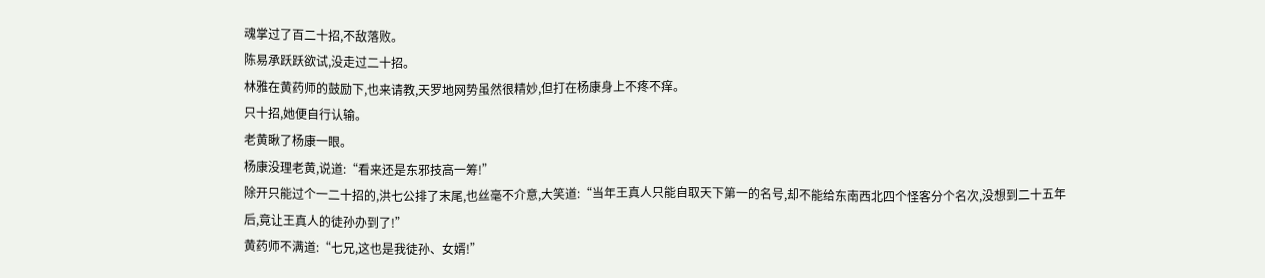魂掌过了百二十招,不敌落败。
陈易承跃跃欲试,没走过二十招。
林雅在黄药师的鼓励下,也来请教,天罗地网势虽然很精妙,但打在杨康身上不疼不痒。
只十招,她便自行认输。
老黄瞅了杨康一眼。
杨康没理老黄,说道:“看来还是东邪技高一筹!”
除开只能过个一二十招的,洪七公排了末尾,也丝毫不介意,大笑道:“当年王真人只能自取天下第一的名号,却不能给东南西北四个怪客分个名次,没想到二十五年后,竟让王真人的徒孙办到了!”
黄药师不满道:“七兄,这也是我徒孙、女婿!”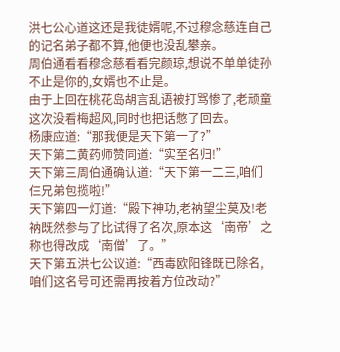洪七公心道这还是我徒婿呢,不过穆念慈连自己的记名弟子都不算,他便也没乱攀亲。
周伯通看看穆念慈看看完颜琼,想说不单单徒孙不止是你的,女婿也不止是。
由于上回在桃花岛胡言乱语被打骂惨了,老顽童这次没看梅超风,同时也把话憋了回去。
杨康应道:“那我便是天下第一了?”
天下第二黄药师赞同道:“实至名归!”
天下第三周伯通确认道:“天下第一二三,咱们仨兄弟包揽啦!”
天下第四一灯道:“殿下神功,老衲望尘莫及!老衲既然参与了比试得了名次,原本这‘南帝’之称也得改成‘南僧’了。”
天下第五洪七公议道:“西毒欧阳锋既已除名,咱们这名号可还需再按着方位改动?”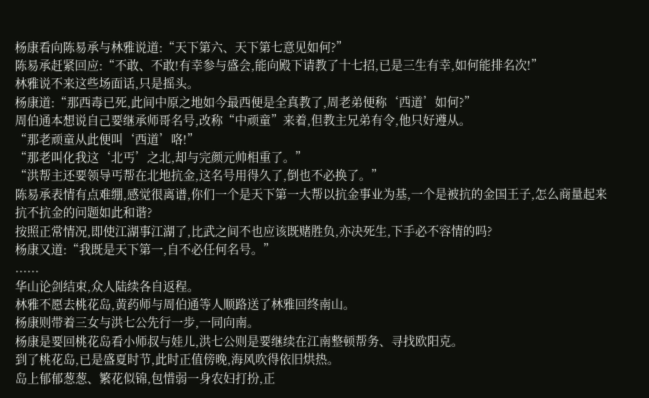杨康看向陈易承与林雅说道:“天下第六、天下第七意见如何?”
陈易承赶紧回应:“不敢、不敢!有幸参与盛会,能向殿下请教了十七招,已是三生有幸,如何能排名次!”
林雅说不来这些场面话,只是摇头。
杨康道:“那西毒已死,此间中原之地如今最西便是全真教了,周老弟便称‘西道’如何?”
周伯通本想说自己要继承师哥名号,改称“中顽童”来着,但教主兄弟有令,他只好遵从。
“那老顽童从此便叫‘西道’咯!”
“那老叫化我这‘北丐’之北,却与完颜元帅相重了。”
“洪帮主还要领导丐帮在北地抗金,这名号用得久了,倒也不必换了。”
陈易承表情有点难绷,感觉很离谱,你们一个是天下第一大帮以抗金事业为基,一个是被抗的金国王子,怎么商量起来抗不抗金的问题如此和谐?
按照正常情况,即使江湖事江湖了,比武之间不也应该既赌胜负,亦决死生,下手必不容情的吗?
杨康又道:“我既是天下第一,自不必任何名号。”
......
华山论剑结束,众人陆续各自返程。
林雅不愿去桃花岛,黄药师与周伯通等人顺路送了林雅回终南山。
杨康则带着三女与洪七公先行一步,一同向南。
杨康是要回桃花岛看小师叔与娃儿,洪七公则是要继续在江南整顿帮务、寻找欧阳克。
到了桃花岛,已是盛夏时节,此时正值傍晚,海风吹得依旧烘热。
岛上郁郁葱葱、繁花似锦,包惜弱一身农妇打扮,正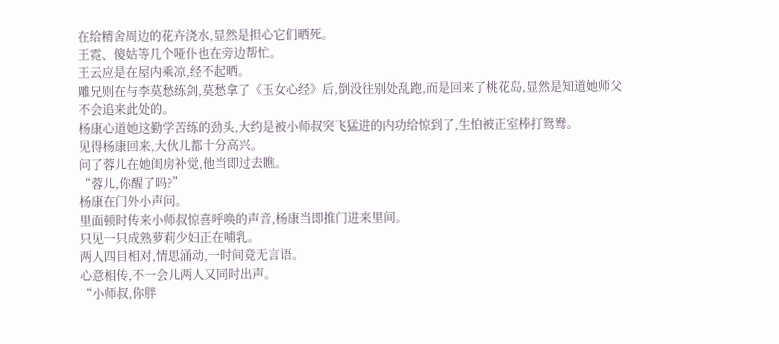在给精舍周边的花卉浇水,显然是担心它们晒死。
王霓、傻姑等几个哑仆也在旁边帮忙。
王云应是在屋内乘凉,经不起晒。
雕兄则在与李莫愁练剑,莫愁拿了《玉女心经》后,倒没往别处乱跑,而是回来了桃花岛,显然是知道她师父不会追来此处的。
杨康心道她这勤学苦练的劲头,大约是被小师叔突飞猛进的内功给惊到了,生怕被正室棒打鸳鸯。
见得杨康回来,大伙儿都十分高兴。
问了蓉儿在她闺房补觉,他当即过去瞧。
“蓉儿,你醒了吗?”
杨康在门外小声问。
里面顿时传来小师叔惊喜呼唤的声音,杨康当即推门进来里间。
只见一只成熟萝莉少妇正在哺乳。
两人四目相对,情思涌动,一时间竟无言语。
心意相传,不一会儿两人又同时出声。
“小师叔,你胖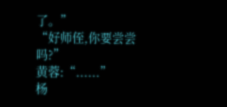了。”
“好师侄,你要尝尝吗?”
黄蓉:“......”
杨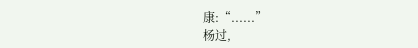康:“......”
杨过,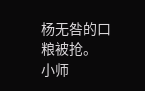杨无咎的口粮被抢。
小师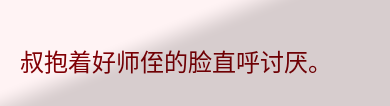叔抱着好师侄的脸直呼讨厌。